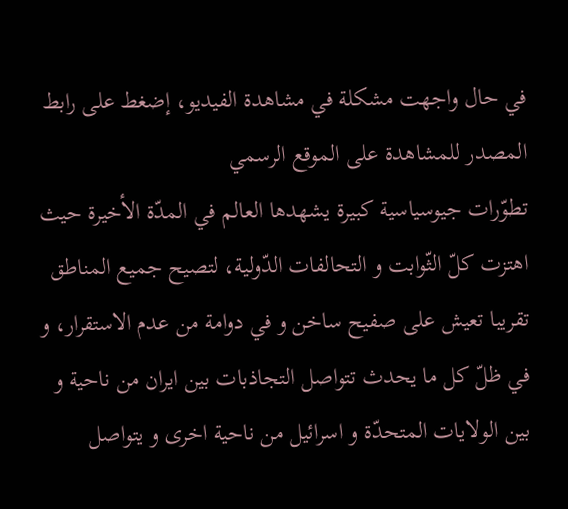في حال واجهت مشكلة في مشاهدة الفيديو، إضغط على رابط المصدر للمشاهدة على الموقع الرسمي
تطوّرات جيوسياسية كبيرة يشهدها العالم في المدّة الأخيرة حيث اهتزت كلّ الثّوابت و التحالفات الدّولية، لتصيح جميع المناطق تقريبا تعيش على صفيح ساخن و في دوامة من عدم الاستقرار، و في ظلّ كل ما يحدث تتواصل التجاذبات بين ايران من ناحية و بين الولايات المتحدّة و اسرائيل من ناحية اخرى و يتواصل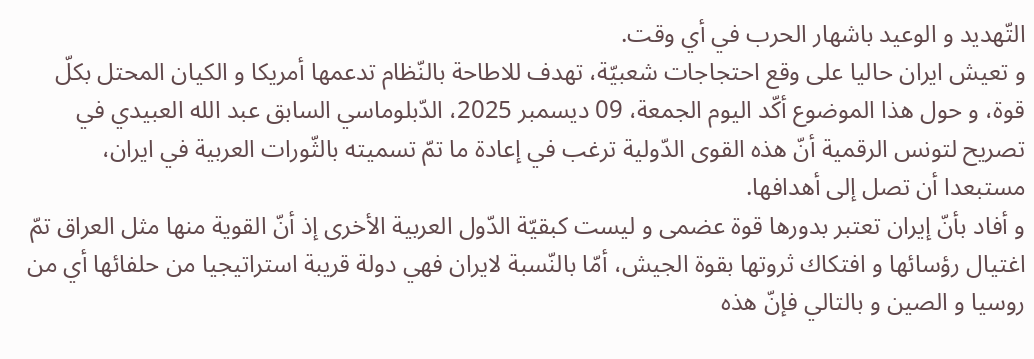التّهديد و الوعيد باشهار الحرب في أي وقت.
و تعيش ايران حاليا على وقع احتجاجات شعبيّة، تهدف للاطاحة بالنّظام تدعمها أمريكا و الكيان المحتل بكلّ قوة، و حول هذا الموضوع أكّد اليوم الجمعة، 09 ديسمبر 2025، الدّبلوماسي السابق عبد الله العبيدي في تصريح لتونس الرقمية أنّ هذه القوى الدّولية ترغب في إعادة ما تمّ تسميته بالثّورات العربية في ايران، مستبعدا أن تصل إلى أهدافها.
و أفاد بأنّ إيران تعتبر بدورها قوة عضمى و ليست كبقيّة الدّول العربية الأخرى إذ أنّ القوية منها مثل العراق تمّ اغتيال رؤسائها و افتكاك ثروتها بقوة الجيش، أمّا بالنّسبة لايران فهي دولة قريبة استراتيجيا من حلفائها أي من روسيا و الصين و بالتالي فإنّ هذه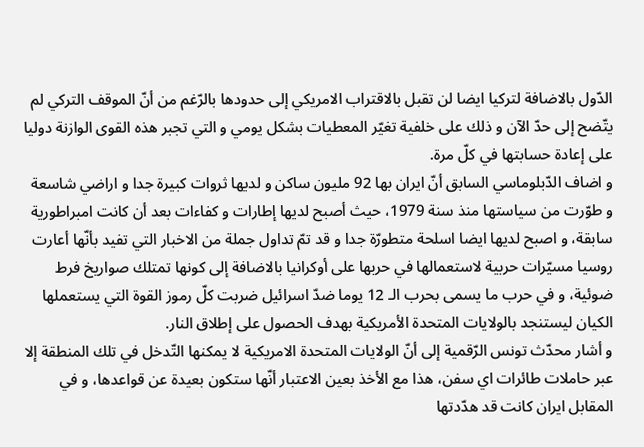الدّول بالاضافة لتركيا ايضا لن تقبل بالاقتراب الامريكي إلى حدودها بالرّغم من أنّ الموقف التركي لم يتّضح إلى حدّ الآن و ذلك على خلفية تغيّر المعطيات بشكل يومي و التي تجبر هذه القوى الوازنة دوليا على إعادة حسابتها في كلّ مرة.
و اضاف الدّبلوماسي السابق أنّ ايران بها 92 مليون ساكن و لديها ثروات كبيرة جدا و اراضي شاسعة و طوّرت من سياستها منذ سنة 1979، حيث أصبح لديها إطارات و كفاءات بعد أن كانت امبراطورية سابقة، و اصبح لديها ايضا اسلحة متطورّة جدا و قد تمّ تداول جملة من الاخبار التي تفيد بأنّها أعارت روسيا مسيّرات حربية لاستعمالها في حربها على أوكرانيا بالاضافة إلى كونها تمتلك صواريخ فرط ضوئية، و في حرب ما يسمى بحرب الـ 12 يوما ضدّ اسرائيل ضربت كلّ رموز القوة التي يستعملها الكيان ليستنجد بالولايات المتحدة الأمريكية بهدف الحصول على إطلاق النار.
و أشار محدّث تونس الرّقمية إلى أنّ الولايات المتحدة الامريكية لا يمكنها التّدخل في تلك المنطقة إلا عبر حاملات طائرات اي سفن، هذا مع الأخذ بعين الاعتبار أنّها ستكون بعيدة عن قواعدها، و في المقابل ايران كانت قد هدّدتها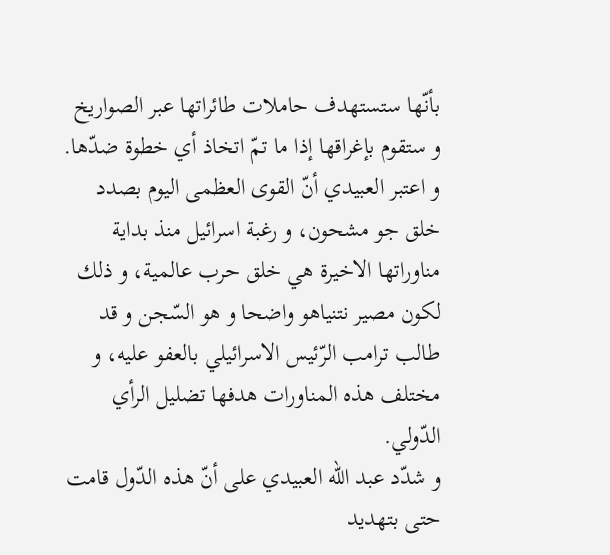بأنّها ستستهدف حاملات طائراتها عبر الصواريخ و ستقوم بإغراقها إذا ما تمّ اتخاذ أي خطوة ضدّها.
و اعتبر العبيدي أنّ القوى العظمى اليوم بصدد خلق جو مشحون، و رغبة اسرائيل منذ بداية مناوراتها الاخيرة هي خلق حرب عالمية، و ذلك لكون مصير نتنياهو واضحا و هو السّجن و قد طالب ترامب الرّئيس الاسرائيلي بالعفو عليه، و مختلف هذه المناورات هدفها تضليل الرأي الدّولي.
و شدّد عبد الله العبيدي على أنّ هذه الدّول قامت حتى بتهديد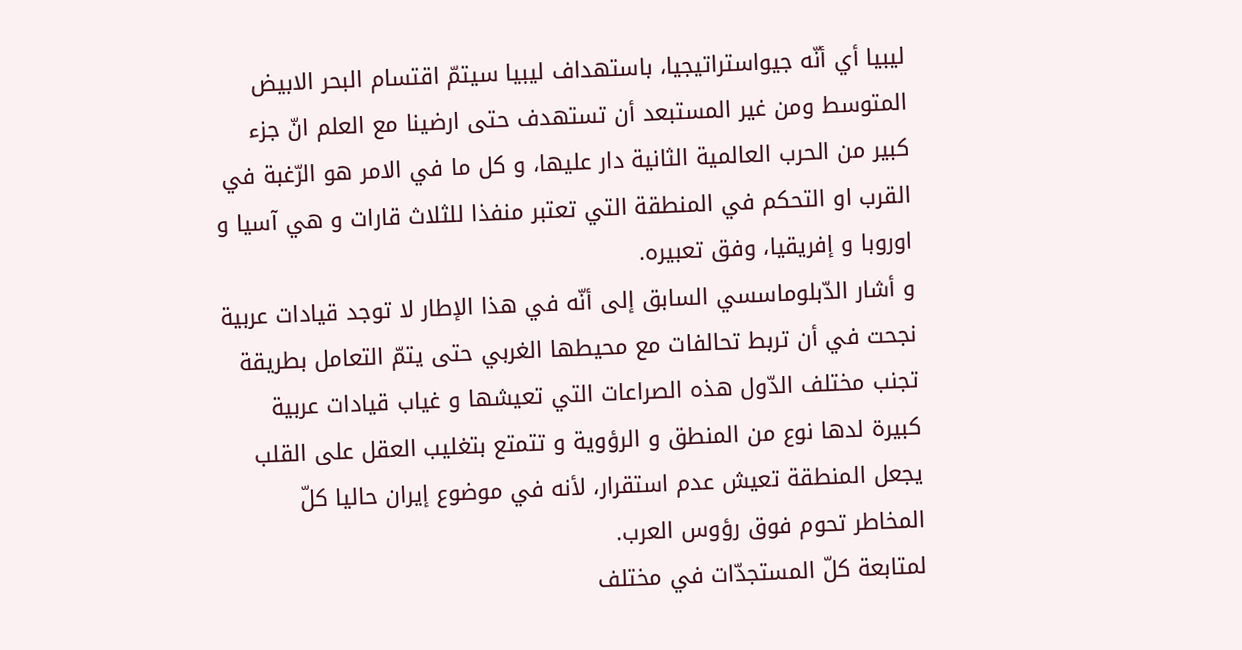ليبيا أي أنّه جيواستراتيجيا، باستهداف ليبيا سيتمّ اقتسام البحر الابيض المتوسط ومن غير المستبعد أن تستهدف حتى ارضينا مع العلم انّ جزء كبير من الحرب العالمية الثانية دار عليها، و كل ما في الامر هو الرّغبة في القرب او التحكم في المنطقة التي تعتبر منفذا للثلاث قارات و هي آسيا و اوروبا و إفريقيا، وفق تعبيره.
و أشار الدّبلوماسسي السابق إلى أنّه في هذا الإطار لا توجد قيادات عربية نجحت في أن تربط تحالفات مع محيطها الغربي حتى يتمّ التعامل بطريقة تجنب مختلف الدّول هذه الصراعات التي تعيشها و غياب قيادات عربية كبيرة لدها نوع من المنطق و الرؤوية و تتمتع بتغليب العقل على القلب يجعل المنطقة تعيش عدم استقرار، لأنه في موضوع إيران حاليا كلّ المخاطر تحوم فوق رؤوس العرب.
لمتابعة كلّ المستجدّات في مختلف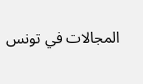المجالات في تونس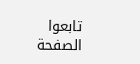تابعوا الصفحة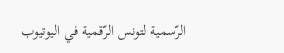الرّسمية لتونس الرّقمية في اليوتيوب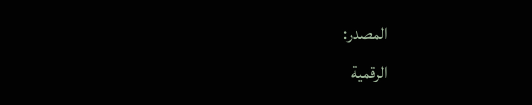المصدر:
الرقمية